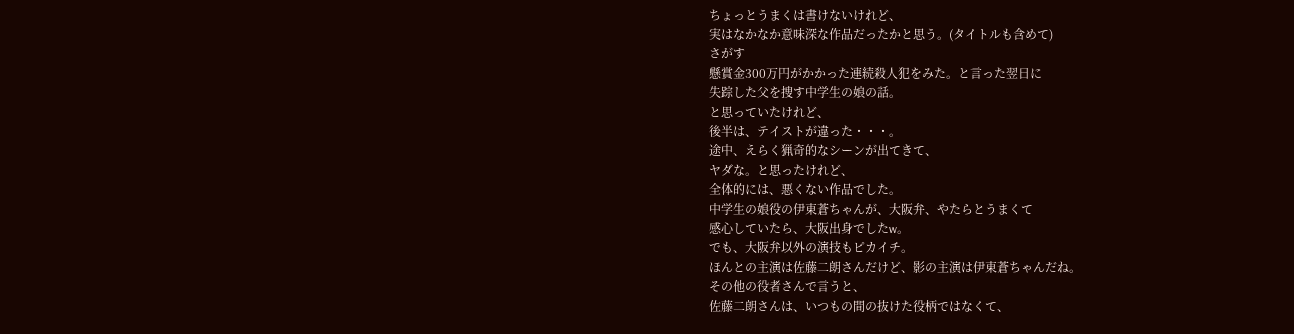ちょっとうまくは書けないけれど、
実はなかなか意味深な作品だったかと思う。(タイトルも含めて)
さがす
懸賞金300万円がかかった連続殺人犯をみた。と言った翌日に
失踪した父を捜す中学生の娘の話。
と思っていたけれど、
後半は、テイストが違った・・・。
途中、えらく猟奇的なシーンが出てきて、
ヤダな。と思ったけれど、
全体的には、悪くない作品でした。
中学生の娘役の伊東蒼ちゃんが、大阪弁、やたらとうまくて
感心していたら、大阪出身でしたw。
でも、大阪弁以外の演技もピカイチ。
ほんとの主演は佐藤二朗さんだけど、影の主演は伊東蒼ちゃんだね。
その他の役者さんで言うと、
佐藤二朗さんは、いつもの間の抜けた役柄ではなくて、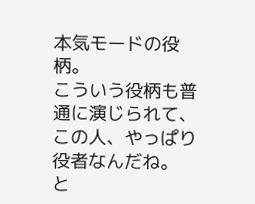本気モードの役柄。
こういう役柄も普通に演じられて、この人、やっぱり役者なんだね。
と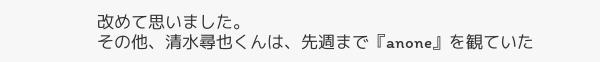改めて思いました。
その他、清水尋也くんは、先週まで『anone』を観ていた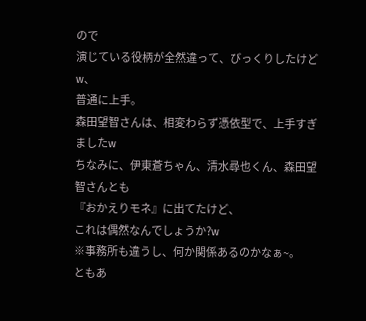ので
演じている役柄が全然違って、びっくりしたけどw、
普通に上手。
森田望智さんは、相変わらず憑依型で、上手すぎましたw
ちなみに、伊東蒼ちゃん、清水尋也くん、森田望智さんとも
『おかえりモネ』に出てたけど、
これは偶然なんでしょうか?w
※事務所も違うし、何か関係あるのかなぁ~。
ともあ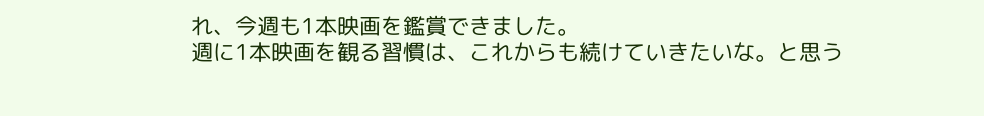れ、今週も1本映画を鑑賞できました。
週に1本映画を観る習慣は、これからも続けていきたいな。と思う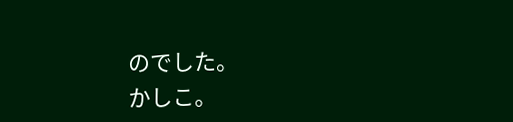のでした。
かしこ。